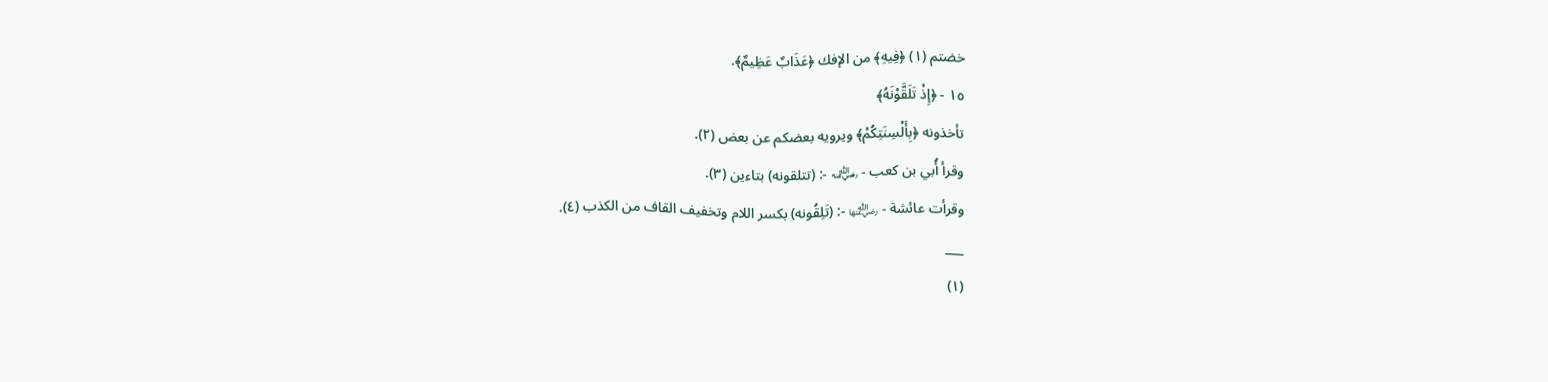خضتم (١) ﴿فِيهِ﴾ من الإفك ﴿عَذَابٌ عَظِيمٌ﴾.
١٥ - ﴿إِذْ تَلَقَّوْنَهُ﴾
تأخذونه ﴿بِأَلْسِنَتِكُمْ﴾ ويرويه بعضكم عن بعض (٢).
وقرأ أُبي بن كعب - ﵁ -: (تتلقونه) بتاءين (٣).
وقرأت عائشة - ﵂ -: (تَلِقُونه) بكسر اللام وتخفيف القاف من الكذب (٤).
___
(١)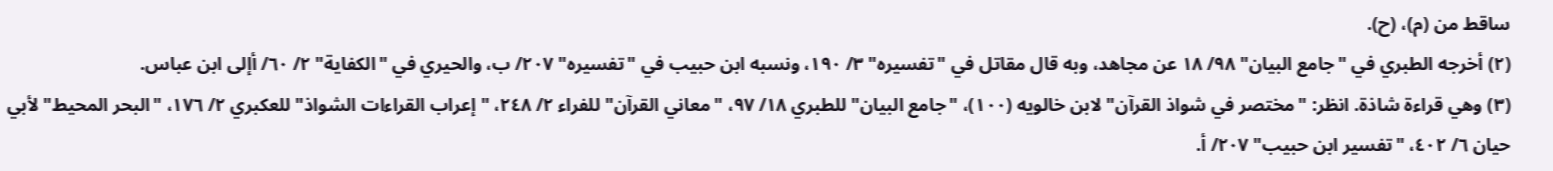ساقط من (م)، (ح).
(٢) أخرجه الطبري في "جامع البيان" ٩٨/ ١٨ عن مجاهد، وبه قال مقاتل في "تفسيره" ٣/ ١٩٠، ونسبه ابن حبيب في "تفسيره" ٢٠٧/ ب، والحيري في "الكفاية" ٢/ ٦٠/ أإلى ابن عباس.
(٣) وهي قراءة شاذة. انظر: "مختصر في شواذ القرآن" لابن خالويه (١٠٠)، "جامع البيان" للطبري ١٨/ ٩٧، "معاني القرآن" للفراء ٢/ ٢٤٨، "إعراب القراءات الشواذ" للعكبري ٢/ ١٧٦، "البحر المحيط" لأبي حيان ٦/ ٤٠٢، "تفسير ابن حبيب" ٢٠٧/ أ.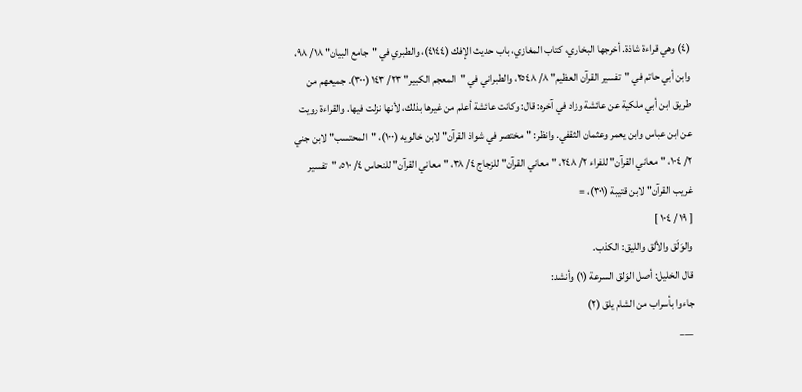(٤) وهي قراءة شاذة. أخرجها البخاري، كتاب المغازي، باب حديث الإفك (٤١٤٤)، والطبري في "جامع البيان" ١٨/ ٩٨، وابن أبي حاتم في "تفسير القرآن العظيم" ٨/ ٢٥٤٨، والطبراني في "المعجم الكبير" ٢٣/ ١٤٣ (٣٠٠). جميعهم من طريق ابن أبي ملكية عن عائشة وزاد في آخره: قال: وكانت عائشة أعلم من غيرها بذلك، لأنها نزلت فيها. والقراءة رويت عن ابن عباس وابن يعمر وعثمان الثقفي. وانظر: "مختصر في شواذ القرآن" لابن خالويه (١٠٠)، "المحتسب" لابن جني ٢/ ١٠٤، "معاني القرآن" للفراء ٢/ ٢٤٨، "معاني القرآن" للزجاج ٤/ ٣٨، "معاني القرآن" للنحاس ٤/ ٥١٠، "تفسير غريب القرآن" لابن قتيبة (٣٠١)، =
[ ١٩ / ١٠٤ ]
والوَلَق والألق والليق: الكذب.
قال الخليل: أصل الوَلق السرعة (١) وأنشد:
جاءوا بأسراب من الشام يلق (٢)
___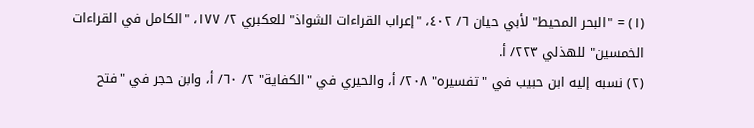(١) = "البحر المحيط" لأبي حيان ٦/ ٤٠٢، "إعراب القراءات الشواذ" للعكبري ٢/ ١٧٧، "الكامل في القراءات الخمسين" للهذلي ٢٢٣/ أ.
(٢) نسبه إليه ابن حبيب في "تفسيره" ٢٠٨/ أ، والحيري في "الكفاية" ٢/ ٦٠/ أ، وابن حجر في "فتح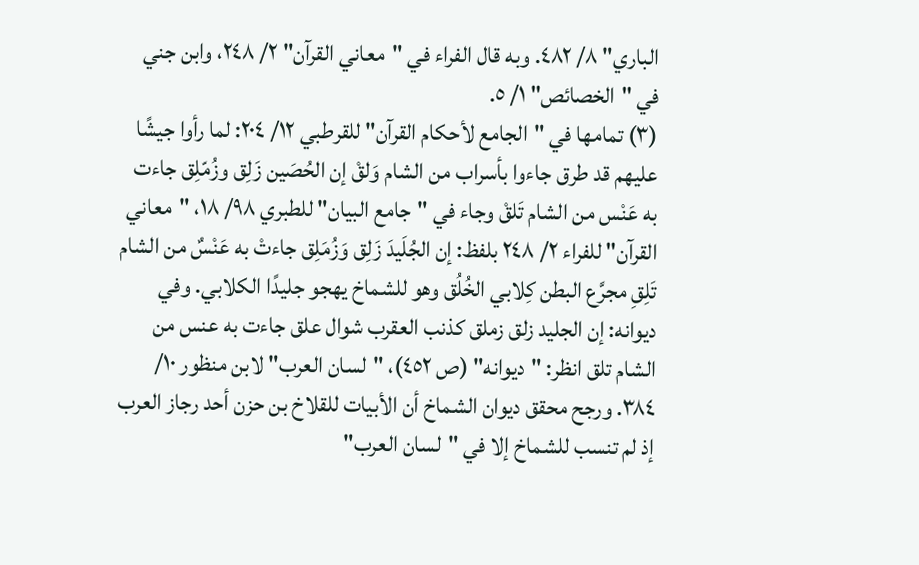الباري" ٨/ ٤٨٢. وبه قال الفراء في "معاني القرآن" ٢/ ٢٤٨، وابن جني في "الخصائص" ١/ ٥.
(٣) تمامها في "الجامع لأحكام القرآن" للقرطبي ١٢/ ٢٠٤: لما رأوا جيشًا عليهم قد طرق جاءوا بأسراب من الشام وَلقْ إن الحُصَين زَلِق وزُمّلِق جاءت به عَنْس من الشام تَلقْ وجاء في "جامع البيان" للطبري ٩٨/ ١٨، "معاني القرآن" للفراء ٢/ ٢٤٨ بلفظ: إن الجُلَيدَ زَلِق وَزُمَلِق جاءتْ به عَنْسٌ من الشام تَلِقِ مجرَّع البطن كِلابي الخُلُق وهو للشماخ يهجو جليدًا الكلابي. وفي ديوانه: إن الجليد زلق زملق كذنب العقرب شوال علق جاءت به عنس من الشام تلق انظر: "ديوانه" (ص ٤٥٢)، "لسان العرب" لابن منظور ١٠/ ٣٨٤. ورجح محقق ديوان الشماخ أن الأبيات للقلاخ بن حزن أحد رجاز العرب إذ لم تنسب للشماخ إلا في "لسان العرب"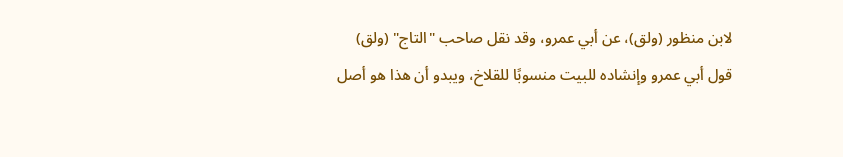لابن منظور (ولق)، عن أبي عمرو، وقد نقل صاحب "التاج" (ولق) قول أبي عمرو وإنشاده للبيت منسوبًا للقلاخ، ويبدو أن هذا هو أصل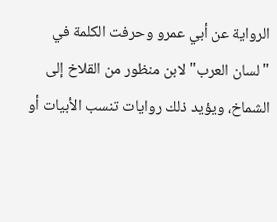الرواية عن أبي عمرو وحرفت الكلمة في "لسان العرب" لابن منظور من القلاخ إلى الشماخ، ويؤيد ذلك روايات تنسب الأبيات أو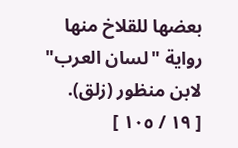بعضها للقلاخ منها رواية "لسان العرب" لابن منظور (زلق).
[ ١٩ / ١٠٥ ]